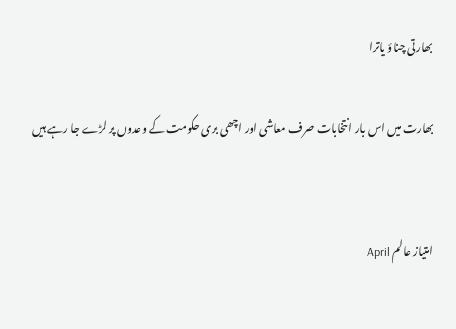بھارتی چناؤ یاترا

بھارت میں اس بار انتخابات صرف معاشی اور اچھی بری حکومت کے وعدوں پر لڑے جا رہے ہیں


امتیاز عالم April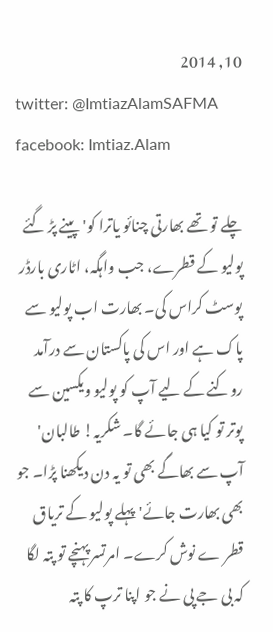10, 2014
twitter: @ImtiazAlamSAFMA facebook: Imtiaz.Alam

چلے تو تھے بھارتی چنائو یاترا کو' پینے پڑ گئے پولیو کے قطرے، جب واہگہ، اٹاری بارڈر پوسٹ کراس کی۔ بھارت اب پولیو سے پاک ہے اور اس کی پاکستان سے درآمد روکنے کے لیے آپ کو پولیو ویکسین سے پوتر تو کیا ہی جائے گا۔ شکریہ! طالبان' آپ سے بھاگے بھی تو یہ دن دیکھنا پڑا۔ جو بھی بھارت جائے' پہلے پولیو کے تریاق قطر ے نوش کرے۔ امرتسر پہنچے تو پتہ لگا کہ بی جے پی نے جو اپنا ترپ کا پتہ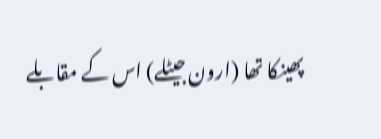پھینکا تھا (ارون جیٹلے) اس کے مقابلے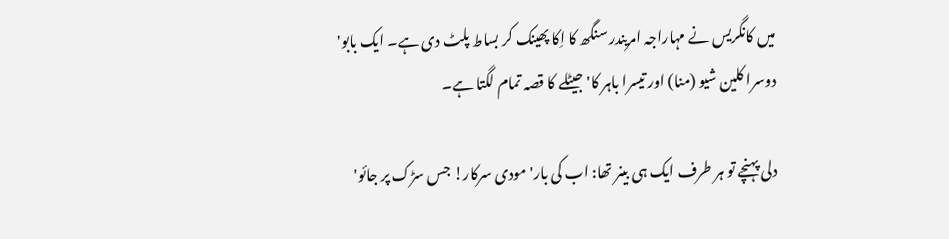میں کانگریس نے مہاراجہ امریندر سنگھ کا اِکا پھینک کر بساط پلٹ دی ہے۔ ایک بابو' دوسرا کلین شیو (منا) اور تیسرا باہر کا' جیٹلے کا قصہ تمام لگتا ہے۔

دلی پہنچے تو ہر طرف ایک ہی بینر تھا: اب کی بار' مودی سرکار! جس سڑک پر جائو'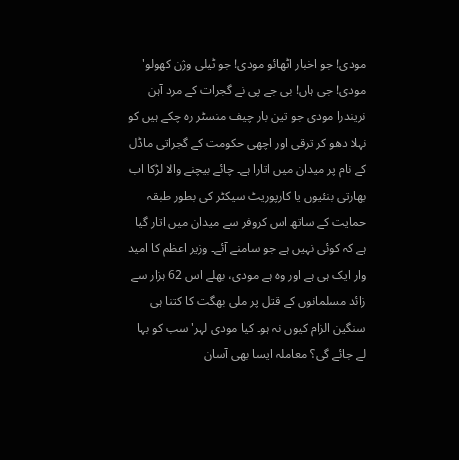مودی! جو اخبار اٹھائو مودی! جو ٹیلی وژن کھولو' مودی! جی ہاں! بی جے پی نے گجرات کے مرد آہن نریندرا مودی جو تین بار چیف منسٹر رہ چکے ہیں کو نہلا دھو کر ترقی اور اچھی حکومت کے گجراتی ماڈل کے نام پر میدان میں اتارا ہے۔ چائے بیچنے والا لڑکا اب بھارتی بنئیوں یا کارپوریٹ سیکٹر کی بطور طبقہ حمایت کے ساتھ اس کروفر سے میدان میں اتار گیا ہے کہ کوئی نہیں ہے جو سامنے آئے۔ وزیر اعظم کا امید وار ایک ہی ہے اور وہ ہے مودی، بھلے اس 62 ہزار سے زائد مسلمانوں کے قتل پر ملی بھگت کا کتنا ہی سنگین الزام کیوں نہ ہو۔ کیا مودی لہر' سب کو بہا لے جائے گی؟ معاملہ ایسا بھی آسان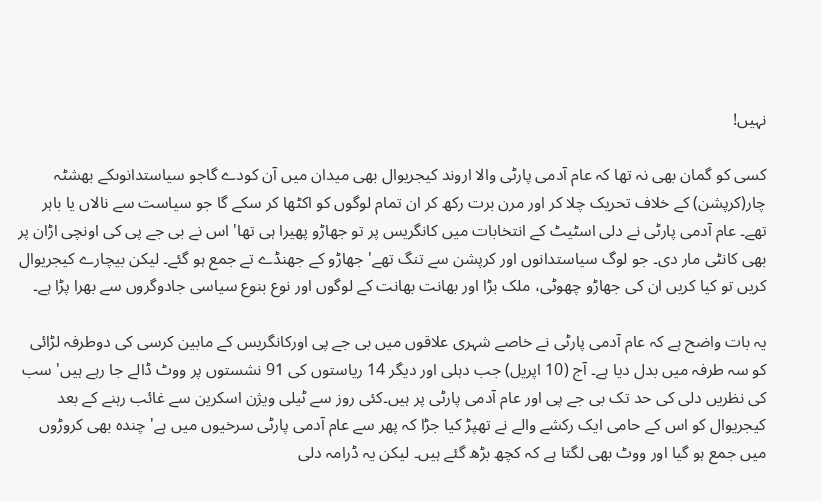نہیں!

کسی کو گمان بھی نہ تھا کہ عام آدمی پارٹی والا اروند کیجریوال بھی میدان میں آن کودے گاجو سیاستدانوںکے بھشٹہ چار(کرپشن) کے خلاف تحریک چلا کر اور مرن برت رکھ کر ان تمام لوگوں کو اکٹھا کر سکے گا جو سیاست سے نالاں یا باہر تھے۔ عام آدمی پارٹی نے دلی اسٹیٹ کے انتخابات میں کانگریس پر تو جھاڑو پھیرا ہی تھا' اس نے بی جے پی کی اونچی اڑان پر بھی کانٹی مار دی۔ جو لوگ سیاستدانوں اور کرپشن سے تنگ تھے' جھاڑو کے جھنڈے تے جمع ہو گئے۔ لیکن بیچارے کیجریوال کریں تو کیا کریں ان کی جھاڑو چھوٹی، ملک بڑا اور بھانت بھانت کے لوگوں اور نوع بنوع سیاسی جادوگروں سے بھرا پڑا ہے۔

یہ بات واضح ہے کہ عام آدمی پارٹی نے خاصے شہری علاقوں میں بی جے پی اورکانگریس کے مابین کرسی کی دوطرفہ لڑائی کو سہ طرفہ میں بدل دیا ہے۔ آج (10 اپریل) جب دہلی اور دیگر 14 ریاستوں کی 91 نشستوں پر ووٹ ڈالے جا رہے ہیں' سب کی نظریں دلی کی حد تک بی جے پی اور عام آدمی پارٹی پر ہیں۔کئی روز سے ٹیلی ویژن اسکرین سے غائب رہنے کے بعد کیجریوال کو اس کے حامی ایک رکشے والے نے تھپڑ کیا جڑا کہ پھر سے عام آدمی پارٹی سرخیوں میں ہے' چندہ بھی کروڑوں میں جمع ہو گیا اور ووٹ بھی لگتا ہے کہ کچھ بڑھ گئے ہیں۔ لیکن یہ ڈرامہ دلی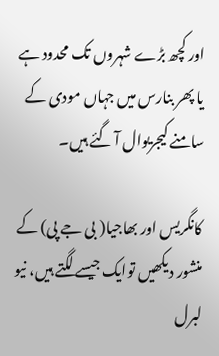اور کچھ بڑے شہروں تک محدود ہے یا پھر بنارس میں جہاں مودی کے سامنے کیجریوال آ گئے ہیں۔

کانگریس اور بھاجیا( بی جے پی) کے منشور دیکھیں توایک جیسے لگتے ہیں، نیو لبرل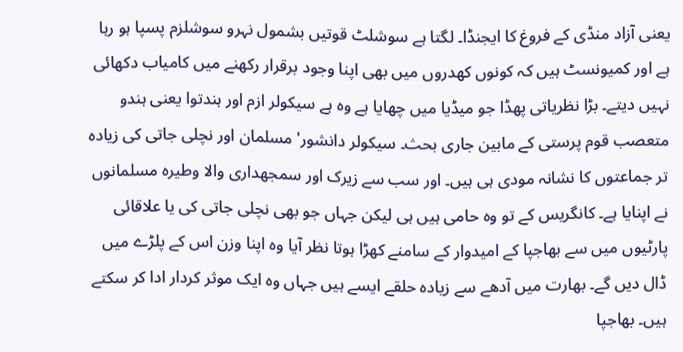یعنی آزاد منڈی کے فروغ کا ایجنڈا۔ لگتا ہے سوشلٹ قوتیں بشمول نہرو سوشلزم پسپا ہو رہا ہے اور کمیونسٹ ہیں کہ کونوں کھدروں میں بھی اپنا وجود برقرار رکھنے میں کامیاب دکھائی نہیں دیتے۔ بڑا نظریاتی پھڈا جو میڈیا میں چھایا ہے وہ ہے سیکولر ازم اور ہندتوا یعنی ہندو متعصب قوم پرستی کے مابین جاری بحث۔ سیکولر دانشور' مسلمان اور نچلی جاتی کی زیادہ تر جماعتوں کا نشانہ مودی ہی ہیں۔ اور سب سے زیرک اور سمجھداری والا وطیرہ مسلمانوں نے اپنایا ہے۔ کانگریس کے تو وہ حامی ہیں ہی لیکن جہاں جو بھی نچلی جاتی کی یا علاقائی پارٹیوں میں سے بھاجپا کے امیدوار کے سامنے کھڑا ہوتا نظر آیا وہ اپنا وزن اس کے پلڑے میں ڈال دیں گے۔ بھارت میں آدھے سے زیادہ حلقے ایسے ہیں جہاں وہ ایک موثر کردار ادا کر سکتے ہیں۔ بھاجپا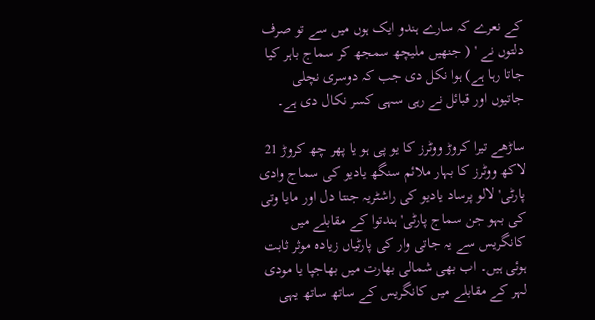کے نعرے کہ سارے ہندو ایک ہوں میں سے تو صرف دلتوں نے ' ( جنھیں ملیچھ سمجھ کر سماج باہر کیا جاتا رہا ہے) ہوا نکل دی جب کہ دوسری نچلی جاتیوں اور قبائل نے رہی سہی کسر نکال دی ہے۔

ساڑھے تیرا کروڑ ووٹرز کا یو پی ہو یا پھر چھ کروڑ 21 لاکھ ووٹرز کا بہار ملائم سنگھ یادیو کی سماج وادی پارٹی' لالو پرساد یادیو کی راشٹریہ جنتا دل اور مایا وتی کی بہو جن سماج پارٹی' ہندتوا کے مقابلے میں کانگریس سے یہ جاتی وار کی پارٹیاں زیادہ موثر ثابت ہوئی ہیں۔ اب بھی شمالی بھارت میں بھاجپا یا مودی لہر کے مقابلے میں کانگریس کے ساتھ ساتھ یہی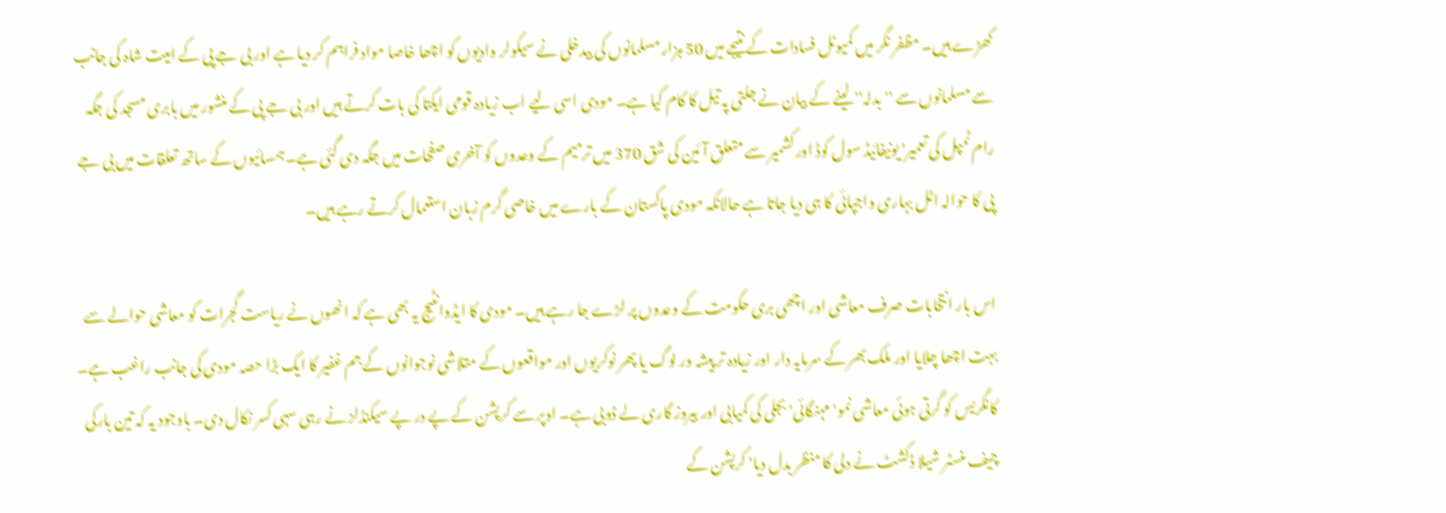کھڑے ہیں۔ مظفر نگر میں کمیونل فسادات کے نتیجے میں 50 ہزار مسلمانوں کی بیدخلی نے سیکولر وادیوں کو اچھا خاصا مواد فراہم کر دیا ہے اور بی جے پی کے امیت شاہ کی جانب سے مسلمانوں سے ''بدلہ'' لینے کے بیان نے جلتی پہ تیل کا کام کیا ہے۔ مودی اسی لیے اب زیادہ قومی ایکتا کی بات کرتے ہیں اور بی جے پی کے منشور میں بابری مسجد کی جگہ رام ٹمپل کی تعمیر' یونیفائیڈ سول کوڈ اور کشمیر سے متعلق آئین کی شق 370 میں ترمیم کے وعدوں کو آخری صفحات میں جگہ دی گئی ہے۔ ہمسائیوں کے ساتھ تعلقات میں بی جے پی کا حوالہ اٹل بہاری واجپائی کا ہی دیا جاتا ہے حالانکہ مودی پاکستان کے بارے میں خاصی گرم زبان استعمال کرتے رہے ہیں۔

اس بار انتخابات صرف معاشی اور اچھی بری حکومت کے وعدوں پر لڑے جا رہے ہیں۔ مودی کا ایڈوانٹیج یہ بھی ہے کہ انھوں نے ریاست گجرات کو معاشی حوالے سے بہت اچھا چلایا اور ملک بھر کے سرمایہ دار اور زیادہ تر پیشہ ور لوگ یا پھر نوکریوں اور مواقعوں کے متلاشی نوجوانوں کے جم غفیر کا ایک بڑا حصہ مودی کی جانب راغب ہے۔ کانگریس کو گرتی ہوئی معاشی نمو' مہنگائی' بجلی کی کمیابی اور بیروز گاری لے ڈوبی ہے۔ اوپر سے کرپشن کے پے در پے سیکنڈلز نے رہی سہی کسر نکال دی۔ باوجود یہ کہ تین بارکی چیف منسٹر شیلا ڈکشٹ نے دلی کا منظر بدل دیا' کرپشن کے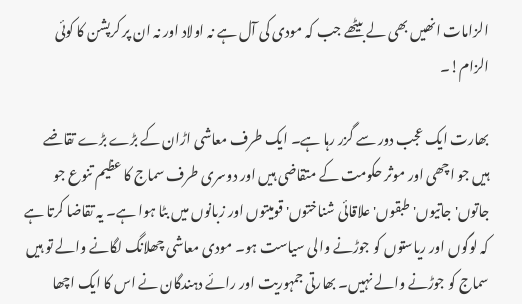الزامات انھیں بھی لے بیٹھے جب کہ مودی کی آل ہے نہ اولاد اور نہ ان پر کرپشن کا کوئی الزام!۔

بھارت ایک عجب دور سے گزر رہا ہے۔ ایک طرف معاشی اڑان کے بڑے بڑے تقاضے ہیں جو اچھی اور موثر حکومت کے متقاضی ہیں اور دوسری طرف سماج کا عظیم تنوع جو جاتوں' جاتیوں' طبقوں' علاقائی شناختوں' قومیتوں اور زبانوں میں بٹا ہوا ہے۔ یہ تقاضا کرتا ہے کہ لوگوں اور ریاستوں کو جوڑنے والی سیاست ہو۔ مودی معاشی چھلانگ لگانے والے تو ہیں سماج کو جوڑنے والے نہیں۔ بھارتی جمہوریت اور رائے دہندگان نے اس کا ایک اچھا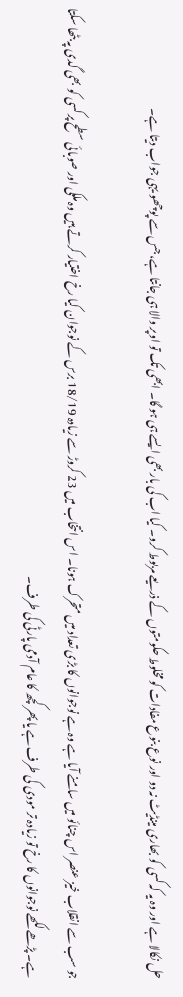حل نکالا ہے اور وہ یہ کہ کسی کو بھاری مینڈیٹ نہ دو اور نوع بنوع مفادات کو مخلوط حکومتوں کے ذریعے مربوط کرو۔ کیا اب کی بار بھی ایسے ہی ہو گا۔ ابھی تک تو اوپر والا ہی جانتا ہے، جس سے پوچھو یہی جواب دیتا ہے۔

جو سب سے انقلاب خیز عنصر اس چنائو میں سامنے آیا ہے وہ ہے نوجوانوں کا بڑی تعداد میں متحرک ہونا۔ اس انتخاب میں 23 کروڑ سے زیادہ 18/19 برس کے نوجوان کیا رخ اختیار کرتے ہیں وہ ملکی اور صوبائی سطح پر کسی کو بھی گدی پہ بٹھا سکتا ہے۔ پڑھے لکھے نوجوانوں کا رخ تو زیادہ تر مودی کی طرف ہے یا پھر کچھ کا عام آدمی پارٹی کی طرف۔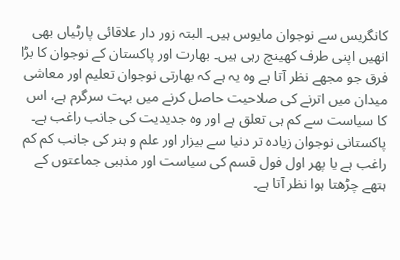کانگریس سے نوجوان مایوس ہیں۔ البتہ زور دار علاقائی پارٹیاں بھی انھیں اپنی طرف کھینچ رہی ہیں۔ بھارت اور پاکستان کے نوجوان کا بڑا فرق جو مجھے نظر آتا ہے وہ یہ ہے کہ بھارتی نوجوان تعلیم اور معاشی میدان میں اترنے کی صلاحیت حاصل کرنے میں بہت سرگرم ہے، اس کا سیاست سے کم ہی تعلق ہے اور وہ جدیدیت کی جانب راغب ہے۔ پاکستانی نوجوان زیادہ تر دنیا سے بیزار اور علم و ہنر کی جانب کم کم راغب ہے یا پھر اول فول قسم کی سیاست اور مذہبی جماعتوں کے ہتھے چڑھتا ہوا نظر آتا ہے۔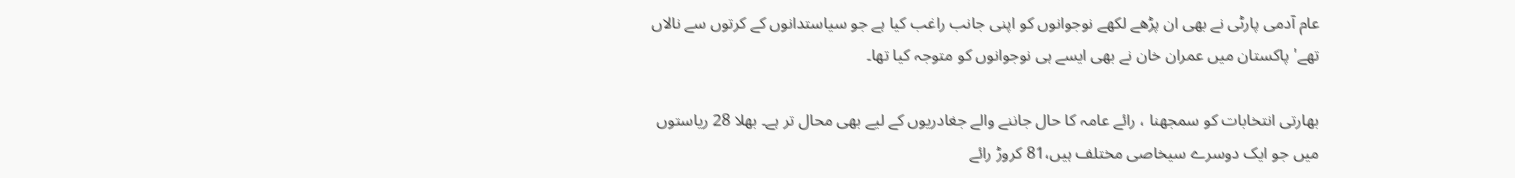عام آدمی پارٹی نے بھی ان پڑھے لکھے نوجوانوں کو اپنی جانب راغب کیا ہے جو سیاستدانوں کے کرتوں سے نالاں تھے' پاکستان میں عمران خان نے بھی ایسے ہی نوجوانوں کو متوجہ کیا تھا۔

بھارتی انتخابات کو سمجھنا ، رائے عامہ کا حال جاننے والے جغادریوں کے لیے بھی محال تر ہے۔ بھلا 28 ریاستوں میں جو ایک دوسرے سیخاصی مختلف ہیں،81 کروڑ رائے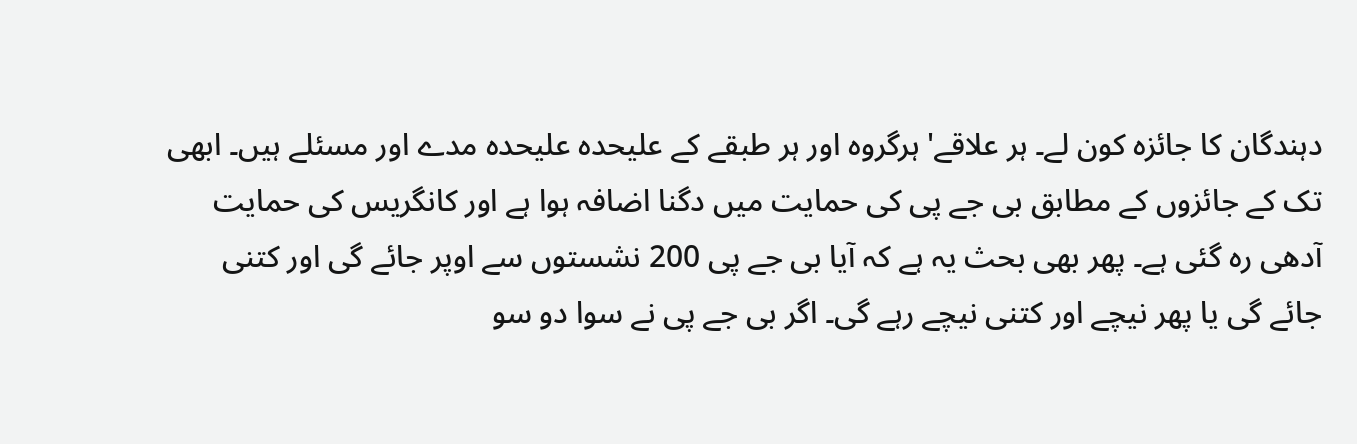دہندگان کا جائزہ کون لے۔ ہر علاقے' ہرگروہ اور ہر طبقے کے علیحدہ علیحدہ مدے اور مسئلے ہیں۔ ابھی تک کے جائزوں کے مطابق بی جے پی کی حمایت میں دگنا اضافہ ہوا ہے اور کانگریس کی حمایت آدھی رہ گئی ہے۔ پھر بھی بحث یہ ہے کہ آیا بی جے پی 200 نشستوں سے اوپر جائے گی اور کتنی جائے گی یا پھر نیچے اور کتنی نیچے رہے گی۔ اگر بی جے پی نے سوا دو سو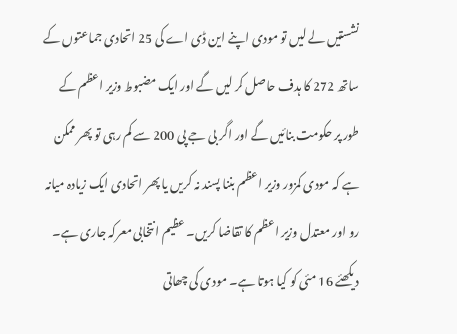نشستیں لے لیں تو مودی اپنے این ڈی اے کی 25 اتحادی جماعتوں کے ساتھ 272 کا ہدف حاصل کر لیں گے اور ایک مضبوط وزیر اعظم کے طور پر حکومت بنائیں گے اور اگر بی جے پی 200 سے کم رہی تو پھر ممکن ہے کہ مودی کمزور وزیر اعظم بننا پسند نہ کریں یا پھر اتحادی ایک زیادہ میانہ رو اور معتدل وزیر اعظم کا تقاضا کریں۔ عظیم انتخابی معرکہ جاری ہے۔ دیکھئے 16 مئی کو کیا ہوتا ہے۔ مودی کی چھاتی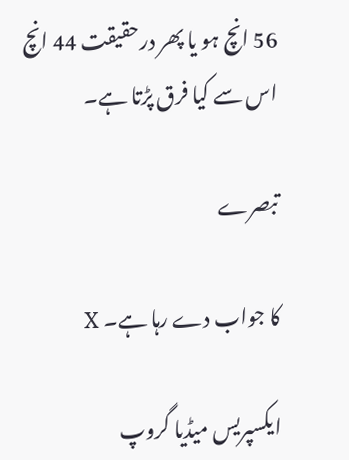56 انچ ہو یا پھر درحقیقت 44 انچ اس سے کیا فرق پڑتا ہے۔

تبصرے

کا جواب دے رہا ہے۔ X

ایکسپریس میڈیا گروپ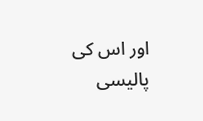اور اس کی پالیسی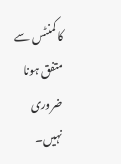کا کمنٹس سے متفق ہونا ضروری نہیں۔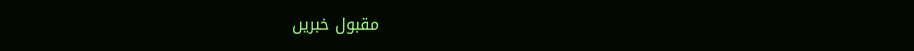مقبول خبریں